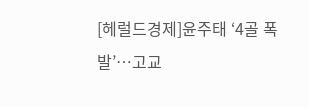[헤럴드경제]윤주태 ‘4골 폭발’…고교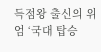득점왕 출신의 위엄 ‘국대 탑승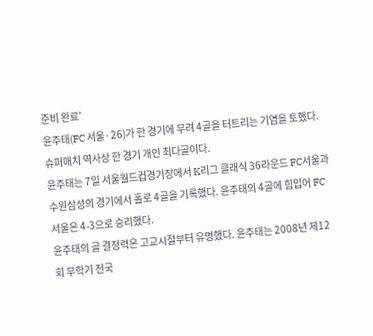준비 완료’
윤주태(FC 서울·26)가 한 경기에 무려 4골을 터트리는 기염을 토했다. 슈퍼매치 역사상 한 경기 개인 최다골이다.
윤주태는 7일 서울월드컵경기장에서 K리그 클래식 36라운드 FC서울과 수원삼성의 경기에서 홀로 4골을 기록했다. 윤주태의 4골에 힘입어 FC서울은 4-3으로 승리했다.
윤주태의 골 결정력은 고교시절부터 유명했다. 윤주태는 2008년 제12회 무학기 전국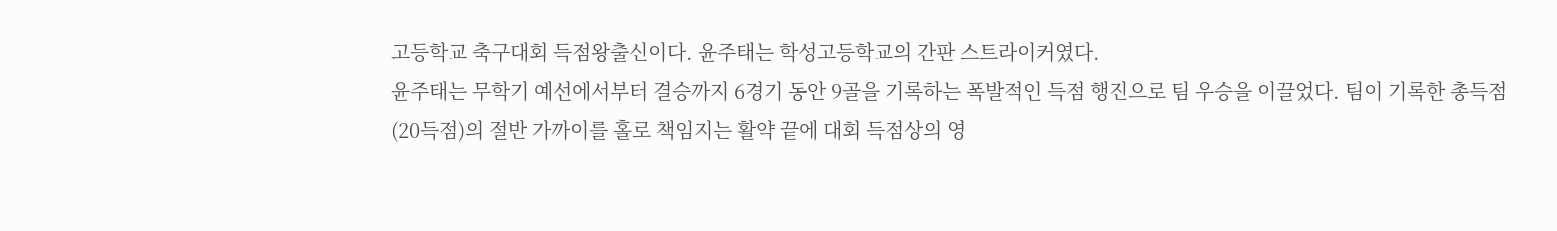고등학교 축구대회 득점왕출신이다. 윤주태는 학성고등학교의 간판 스트라이커였다.
윤주태는 무학기 예선에서부터 결승까지 6경기 동안 9골을 기록하는 폭발적인 득점 행진으로 팀 우승을 이끌었다. 팀이 기록한 총득점(20득점)의 절반 가까이를 홀로 책임지는 활약 끝에 대회 득점상의 영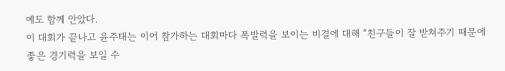예도 함께 안았다.
이 대회가 끝나고 윤주태는 이어 참가하는 대회마다 폭발력을 보이는 비결에 대해 “친구들이 잘 받쳐주기 때문에 좋은 경기력을 보일 수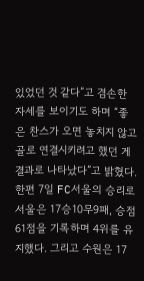있었던 것 같다”고 겸손한 자세를 보이기도 하며 “좋은 찬스가 오면 놓치지 않고 골로 연결시키려고 했던 게 결과로 나타났다”고 밝혔다.
한편 7일 FC서울의 승리로 서울은 17승10무9패, 승점 61점을 기록하며 4위를 유지했다. 그리고 수원은 17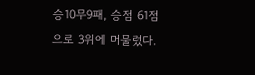승10무9패, 승점 61점으로 3위에 머물렀다.